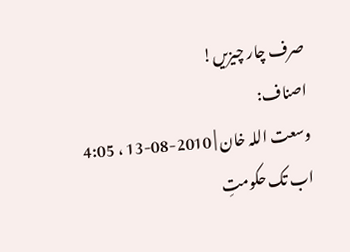صرف چار چیزیں!
اصناف:
وسعت اللہ خان | 2010-08-13 ، 4:05
اب تک حکومتِ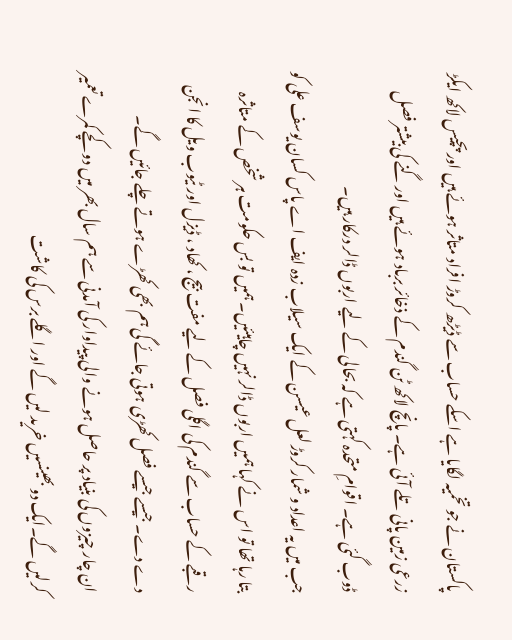پاکستان نے جو تخمیہ لگایا ہے اسکے حساب سے ڈیڑھ کروڑ افراد متاثر ہوئے ہیں اور پچیس لاکھ ایکڑ زرعی زمین پانی تلے آئی ہے۔ پانچ لاکھ ٹن گندم کے ذخائر برباد ہوئے ہیں اور گنے کی بیشتر فصل ڈوب گئی ہے۔ اقوامِ متحدہ کہتی ہے کہ بحالی کے لیے اربوں ڈالر درکار ہیں۔
جب میں یہ اعداد و شمار کروڑ لعل عیسن کے ایک سیلاب زدہ ایف اے پاس کسان یوسف علی کو بتا رہا تھا تو اس نے کہا ہمیں اربوں ڈالر نہیں چاہیئیں۔ ہمیں تو بس حکومت ہر شخص کے متاثرہ رقبے کے حساب سے گندم کی اگلی فصل کے لیے مفت بیج ، کھاد ، ڈیزل اور ٹیوب ویل کا انجن دے دے۔ جیسے جیسے فصل کھڑی ہوتی جائے گی ہم بھی کھڑے ہوتے چلے جائیں گے۔
ان چار چیزوں کی بنیاد پر حاصل ہونے والی پیداوار کی آمدنی سے ہم سال بھر میں دو کچے کمرے تعمیر کرلیں گے۔ایک دو بھینسیں خرید لیں گے اور اگلے برس کی کاشت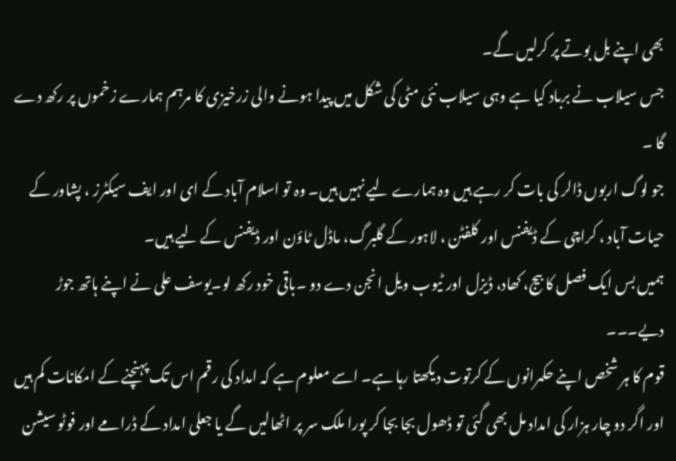بھی اپنے بل بوتے پر کرلیں گے۔
جس سیلاب نے برباد کیا ہے وہی سیلاب نئی مٹی کی شکل میں پیدا ہونے والی زرخیزی کا مرہم ہمارے زخموں پر رکھ دے گا ۔
جو لوگ اربوں ڈالر کی بات کر رہے ہیں وہ ہمارے لیے نہیں ہیں۔ وہ تو اسلام آباد کے ای اور ایف سیکٹرز ، پشاور کے حیات آباد ، کراچی کے ڈیفنس اور کلفٹن ، لاہور کے گلبرگ، ماڈل ٹاؤن اور ڈیفنس کے لیے ہیں۔
ہمیں بس ایک فصل کا بیج، کھاد، ڈیزل اور ٹیوب ویل انجن دے دو ۔باقی خود رکھ لو۔یوسف علی نے اپنے ہاتھ جوڑ دیے۔۔۔
قوم کا ہر شخص اپنے حکمرانوں کے کرتوت ديکھتا رہا ہے۔ اسے معلوم ہے کہ امداد کی رقم اس تک پہنچنے کے امکانات کم ہيں اور اگر دو چار ہزار کی امداد مل بھی گئی تو ڈھول بجا بجا کر پورا ملک سر پر اٹھاليں گے يا جعلی امداد کے ڈرامے اور فوٹو سيشن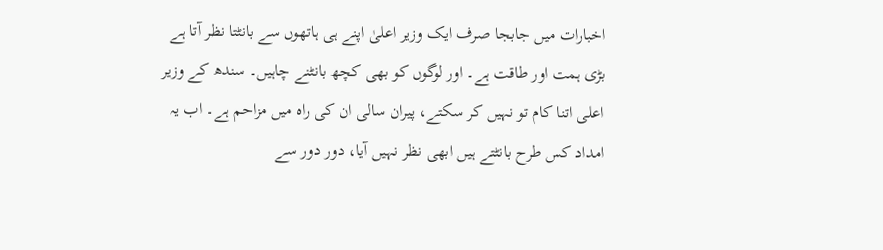اخبارات ميں جابجا صرف ايک وزير اعلیٰ اپنے ہی ہاتھوں سے بانٹتا نظر آتا ہے بڑی ہمت اور طاقت ہے۔ اور لوگوں کو بھی کچھ بانٹنے چاہيں۔ سندھ کے وزير اعلی اتنا کام تو نہيں کر سکتے، پيران سالی ان کی راہ ميں مزاحم ہے۔ اب يہ امداد کس طرح بانٹتے ہيں ابھی نظر نہيں آيا، دور دور سے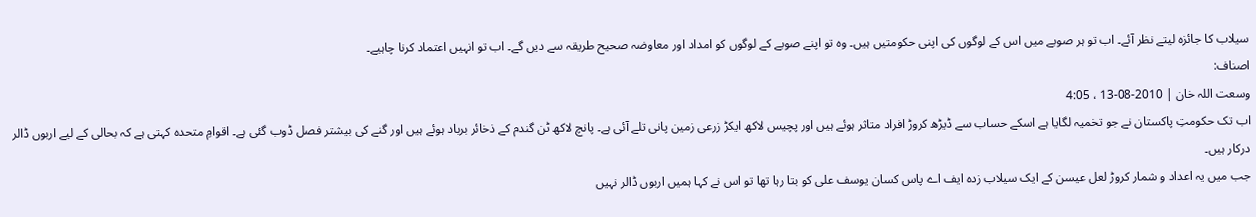سيلاب کا جائزہ ليتے نظر آئے۔ اب تو ہر صوبے ميں اس کے لوگوں کی اپنی حکومتيں ہيں۔ وہ تو اپنے صوبے کے لوگوں کو امداد اور معاوضہ صحيح طريقہ سے ديں گے۔ اب تو انہيں اعتماد کرنا چاہيے۔
اصناف:
وسعت اللہ خان | 2010-08-13 ، 4:05
اب تک حکومتِ پاکستان نے جو تخمیہ لگایا ہے اسکے حساب سے ڈیڑھ کروڑ افراد متاثر ہوئے ہیں اور پچیس لاکھ ایکڑ زرعی زمین پانی تلے آئی ہے۔ پانچ لاکھ ٹن گندم کے ذخائر برباد ہوئے ہیں اور گنے کی بیشتر فصل ڈوب گئی ہے۔ اقوامِ متحدہ کہتی ہے کہ بحالی کے لیے اربوں ڈالر درکار ہیں۔
جب میں یہ اعداد و شمار کروڑ لعل عیسن کے ایک سیلاب زدہ ایف اے پاس کسان یوسف علی کو بتا رہا تھا تو اس نے کہا ہمیں اربوں ڈالر نہیں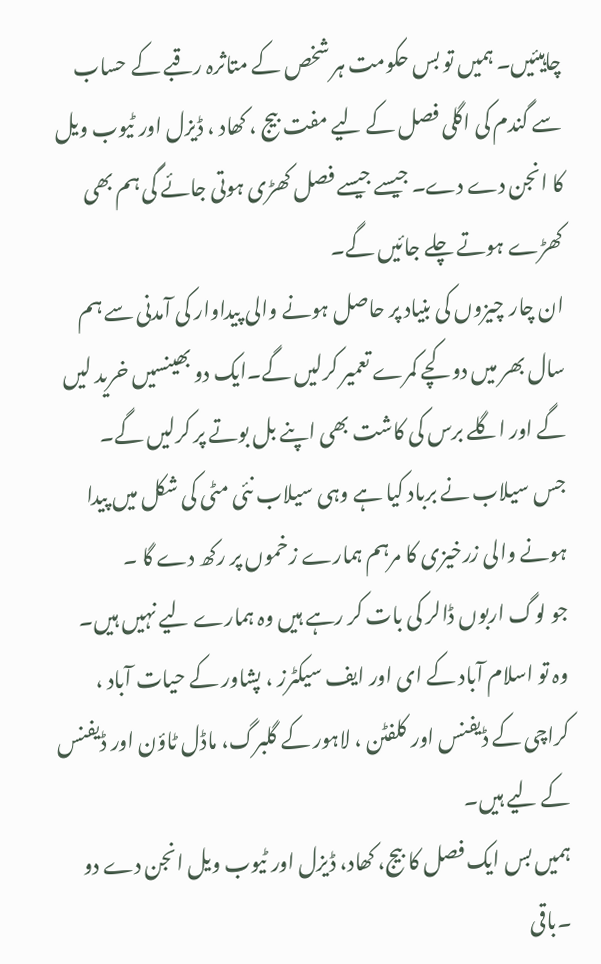چاہیئیں۔ ہمیں تو بس حکومت ہر شخص کے متاثرہ رقبے کے حساب سے گندم کی اگلی فصل کے لیے مفت بیج ، کھاد ، ڈیزل اور ٹیوب ویل کا انجن دے دے۔ جیسے جیسے فصل کھڑی ہوتی جائے گی ہم بھی کھڑے ہوتے چلے جائیں گے۔
ان چار چیزوں کی بنیاد پر حاصل ہونے والی پیداوار کی آمدنی سے ہم سال بھر میں دو کچے کمرے تعمیر کرلیں گے۔ایک دو بھینسیں خرید لیں گے اور اگلے برس کی کاشت بھی اپنے بل بوتے پر کرلیں گے۔
جس سیلاب نے برباد کیا ہے وہی سیلاب نئی مٹی کی شکل میں پیدا ہونے والی زرخیزی کا مرہم ہمارے زخموں پر رکھ دے گا ۔
جو لوگ اربوں ڈالر کی بات کر رہے ہیں وہ ہمارے لیے نہیں ہیں۔ وہ تو اسلام آباد کے ای اور ایف سیکٹرز ، پشاور کے حیات آباد ، کراچی کے ڈیفنس اور کلفٹن ، لاہور کے گلبرگ، ماڈل ٹاؤن اور ڈیفنس کے لیے ہیں۔
ہمیں بس ایک فصل کا بیج، کھاد، ڈیزل اور ٹیوب ویل انجن دے دو ۔باقی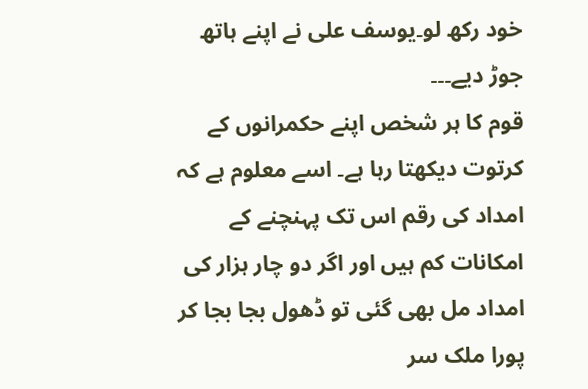خود رکھ لو۔یوسف علی نے اپنے ہاتھ جوڑ دیے۔۔۔
قوم کا ہر شخص اپنے حکمرانوں کے کرتوت ديکھتا رہا ہے۔ اسے معلوم ہے کہ امداد کی رقم اس تک پہنچنے کے امکانات کم ہيں اور اگر دو چار ہزار کی امداد مل بھی گئی تو ڈھول بجا بجا کر پورا ملک سر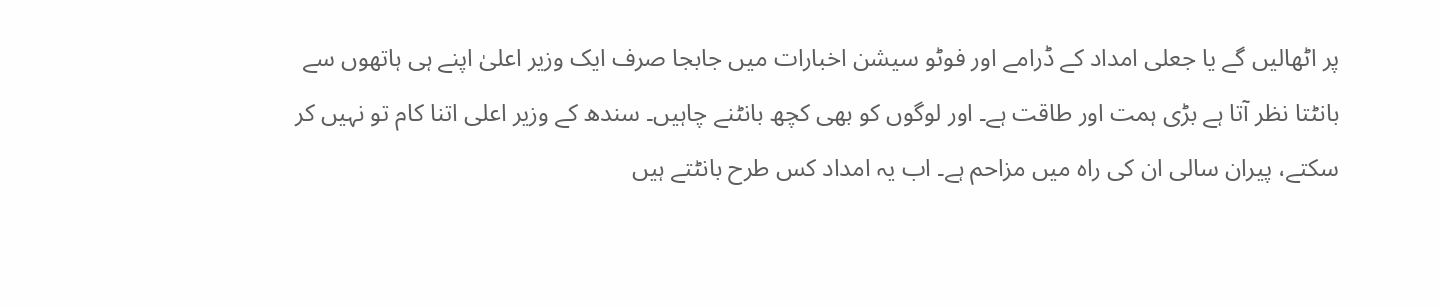پر اٹھاليں گے يا جعلی امداد کے ڈرامے اور فوٹو سيشن اخبارات ميں جابجا صرف ايک وزير اعلیٰ اپنے ہی ہاتھوں سے بانٹتا نظر آتا ہے بڑی ہمت اور طاقت ہے۔ اور لوگوں کو بھی کچھ بانٹنے چاہيں۔ سندھ کے وزير اعلی اتنا کام تو نہيں کر سکتے، پيران سالی ان کی راہ ميں مزاحم ہے۔ اب يہ امداد کس طرح بانٹتے ہيں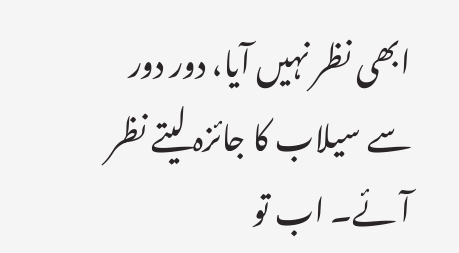ابھی نظر نہيں آيا، دور دور سے سيلاب کا جائزہ ليتے نظر آئے۔ اب تو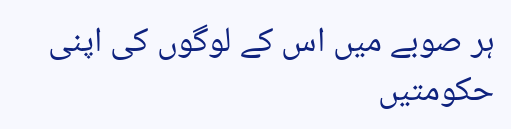ہر صوبے ميں اس کے لوگوں کی اپنی حکومتيں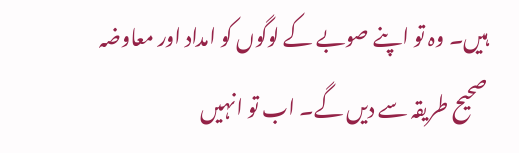ہيں۔ وہ تو اپنے صوبے کے لوگوں کو امداد اور معاوضہ صحيح طريقہ سے ديں گے۔ اب تو انہيں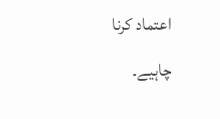اعتماد کرنا چاہيے۔